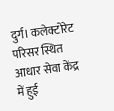दुर्ग। कलेक्टोरेट परिसर स्थित आधार सेवा केंद्र में हुई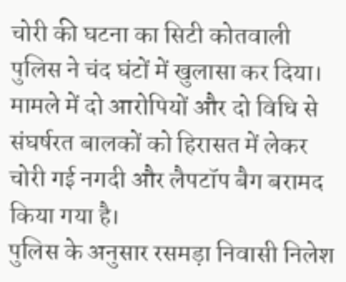चोरी की घटना का सिटी कोतवाली पुलिस ने चंद घंटों में खुलासा कर दिया। मामले में दो आरोपियों और दो विधि से संघर्षरत बालकों को हिरासत में लेकर चोरी गई नगदी और लैपटॉप बैग बरामद किया गया है।
पुलिस के अनुसार रसमड़ा निवासी निलेश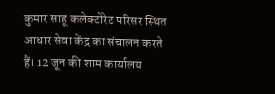कुमार साहू कलेक्टोरेट परिसर स्थित आधार सेवा केंद्र का संचालन करते हैं। 12 जून की शाम कार्यालय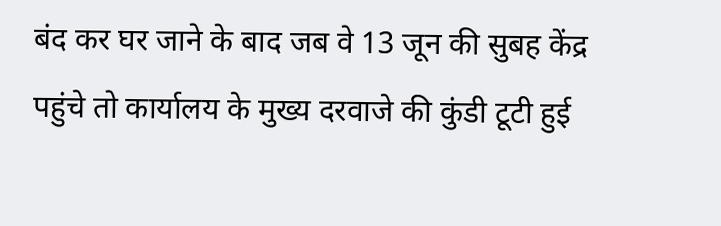बंद कर घर जाने के बाद जब वे 13 जून की सुबह केंद्र पहुंचे तो कार्यालय के मुख्य दरवाजे की कुंडी टूटी हुई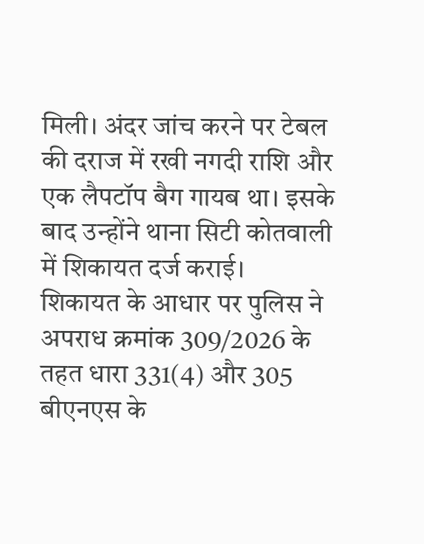मिली। अंदर जांच करने पर टेबल की दराज में रखी नगदी राशि और एक लैपटॉप बैग गायब था। इसके बाद उन्होंने थाना सिटी कोतवाली में शिकायत दर्ज कराई।
शिकायत के आधार पर पुलिस ने अपराध क्रमांक 309/2026 के तहत धारा 331(4) और 305 बीएनएस के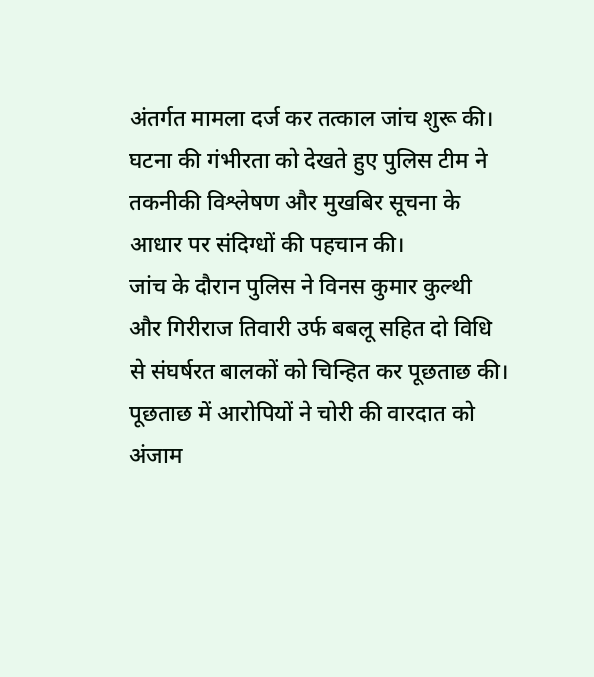अंतर्गत मामला दर्ज कर तत्काल जांच शुरू की। घटना की गंभीरता को देखते हुए पुलिस टीम ने तकनीकी विश्लेषण और मुखबिर सूचना के आधार पर संदिग्धों की पहचान की।
जांच के दौरान पुलिस ने विनस कुमार कुल्थी और गिरीराज तिवारी उर्फ बबलू सहित दो विधि से संघर्षरत बालकों को चिन्हित कर पूछताछ की। पूछताछ में आरोपियों ने चोरी की वारदात को अंजाम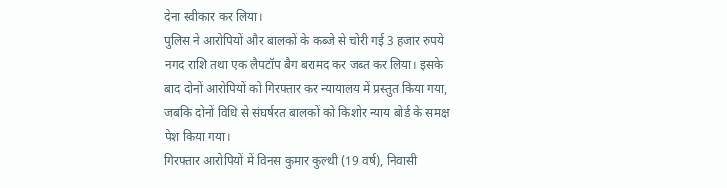देना स्वीकार कर लिया।
पुलिस ने आरोपियों और बालकों के कब्जे से चोरी गई 3 हजार रुपये नगद राशि तथा एक लैपटॉप बैग बरामद कर जब्त कर लिया। इसके बाद दोनों आरोपियों को गिरफ्तार कर न्यायालय में प्रस्तुत किया गया, जबकि दोनों विधि से संघर्षरत बालकों को किशोर न्याय बोर्ड के समक्ष पेश किया गया।
गिरफ्तार आरोपियों में विनस कुमार कुल्थी (19 वर्ष), निवासी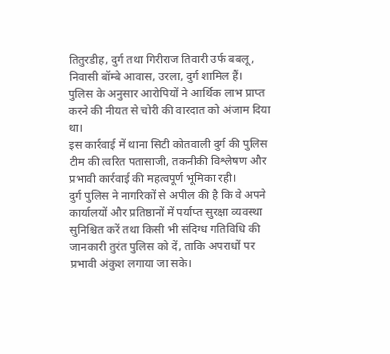तितुरडीह, दुर्ग तथा गिरीराज तिवारी उर्फ बबलू, निवासी बॉम्बे आवास, उरला, दुर्ग शामिल हैं।
पुलिस के अनुसार आरोपियों ने आर्थिक लाभ प्राप्त करने की नीयत से चोरी की वारदात को अंजाम दिया था।
इस कार्रवाई में थाना सिटी कोतवाली दुर्ग की पुलिस टीम की त्वरित पतासाजी, तकनीकी विश्लेषण और प्रभावी कार्रवाई की महत्वपूर्ण भूमिका रही।
दुर्ग पुलिस ने नागरिकों से अपील की है कि वे अपने कार्यालयों और प्रतिष्ठानों में पर्याप्त सुरक्षा व्यवस्था सुनिश्चित करें तथा किसी भी संदिग्ध गतिविधि की जानकारी तुरंत पुलिस को दें, ताकि अपराधों पर प्रभावी अंकुश लगाया जा सके।